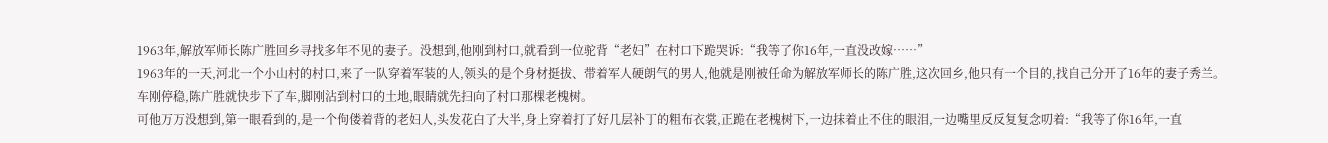1963年,解放军师长陈广胜回乡寻找多年不见的妻子。没想到,他刚到村口,就看到一位驼背“老妇”在村口下跪哭诉:“我等了你16年,一直没改嫁……”
1963年的一天,河北一个小山村的村口,来了一队穿着军装的人,领头的是个身材挺拔、带着军人硬朗气的男人,他就是刚被任命为解放军师长的陈广胜,这次回乡,他只有一个目的,找自己分开了16年的妻子秀兰。
车刚停稳,陈广胜就快步下了车,脚刚沾到村口的土地,眼睛就先扫向了村口那棵老槐树。
可他万万没想到,第一眼看到的,是一个佝偻着背的老妇人,头发花白了大半,身上穿着打了好几层补丁的粗布衣裳,正跪在老槐树下,一边抹着止不住的眼泪,一边嘴里反反复复念叨着:“我等了你16年,一直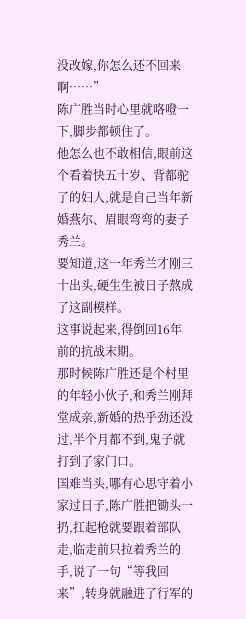没改嫁,你怎么还不回来啊……”
陈广胜当时心里就咯噔一下,脚步都顿住了。
他怎么也不敢相信,眼前这个看着快五十岁、背都驼了的妇人,就是自己当年新婚燕尔、眉眼弯弯的妻子秀兰。
要知道,这一年秀兰才刚三十出头,硬生生被日子熬成了这副模样。
这事说起来,得倒回16年前的抗战末期。
那时候陈广胜还是个村里的年轻小伙子,和秀兰刚拜堂成亲,新婚的热乎劲还没过,半个月都不到,鬼子就打到了家门口。
国难当头,哪有心思守着小家过日子,陈广胜把锄头一扔,扛起枪就要跟着部队走,临走前只拉着秀兰的手,说了一句“等我回来”,转身就融进了行军的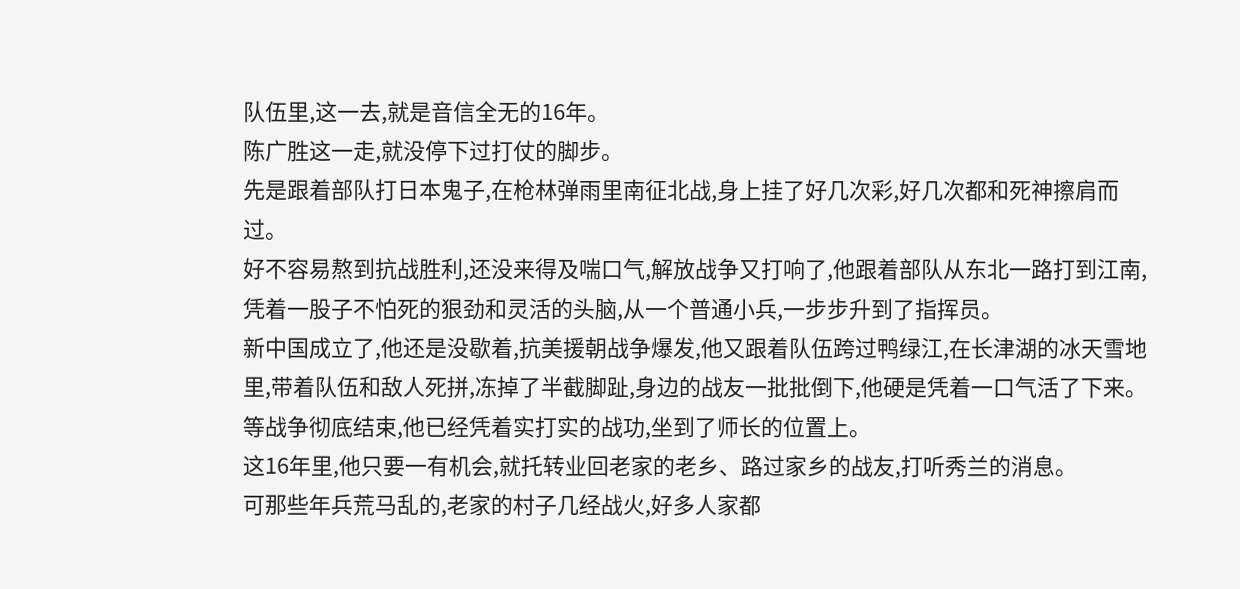队伍里,这一去,就是音信全无的16年。
陈广胜这一走,就没停下过打仗的脚步。
先是跟着部队打日本鬼子,在枪林弹雨里南征北战,身上挂了好几次彩,好几次都和死神擦肩而过。
好不容易熬到抗战胜利,还没来得及喘口气,解放战争又打响了,他跟着部队从东北一路打到江南,凭着一股子不怕死的狠劲和灵活的头脑,从一个普通小兵,一步步升到了指挥员。
新中国成立了,他还是没歇着,抗美援朝战争爆发,他又跟着队伍跨过鸭绿江,在长津湖的冰天雪地里,带着队伍和敌人死拼,冻掉了半截脚趾,身边的战友一批批倒下,他硬是凭着一口气活了下来。
等战争彻底结束,他已经凭着实打实的战功,坐到了师长的位置上。
这16年里,他只要一有机会,就托转业回老家的老乡、路过家乡的战友,打听秀兰的消息。
可那些年兵荒马乱的,老家的村子几经战火,好多人家都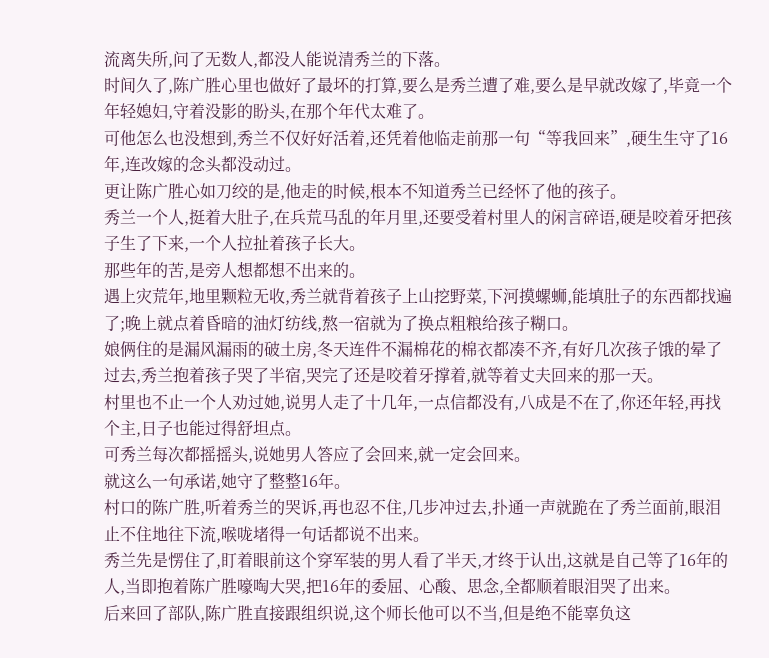流离失所,问了无数人,都没人能说清秀兰的下落。
时间久了,陈广胜心里也做好了最坏的打算,要么是秀兰遭了难,要么是早就改嫁了,毕竟一个年轻媳妇,守着没影的盼头,在那个年代太难了。
可他怎么也没想到,秀兰不仅好好活着,还凭着他临走前那一句“等我回来”,硬生生守了16年,连改嫁的念头都没动过。
更让陈广胜心如刀绞的是,他走的时候,根本不知道秀兰已经怀了他的孩子。
秀兰一个人,挺着大肚子,在兵荒马乱的年月里,还要受着村里人的闲言碎语,硬是咬着牙把孩子生了下来,一个人拉扯着孩子长大。
那些年的苦,是旁人想都想不出来的。
遇上灾荒年,地里颗粒无收,秀兰就背着孩子上山挖野菜,下河摸螺蛳,能填肚子的东西都找遍了;晚上就点着昏暗的油灯纺线,熬一宿就为了换点粗粮给孩子糊口。
娘俩住的是漏风漏雨的破土房,冬天连件不漏棉花的棉衣都凑不齐,有好几次孩子饿的晕了过去,秀兰抱着孩子哭了半宿,哭完了还是咬着牙撑着,就等着丈夫回来的那一天。
村里也不止一个人劝过她,说男人走了十几年,一点信都没有,八成是不在了,你还年轻,再找个主,日子也能过得舒坦点。
可秀兰每次都摇摇头,说她男人答应了会回来,就一定会回来。
就这么一句承诺,她守了整整16年。
村口的陈广胜,听着秀兰的哭诉,再也忍不住,几步冲过去,扑通一声就跪在了秀兰面前,眼泪止不住地往下流,喉咙堵得一句话都说不出来。
秀兰先是愣住了,盯着眼前这个穿军装的男人看了半天,才终于认出,这就是自己等了16年的人,当即抱着陈广胜嚎啕大哭,把16年的委屈、心酸、思念,全都顺着眼泪哭了出来。
后来回了部队,陈广胜直接跟组织说,这个师长他可以不当,但是绝不能辜负这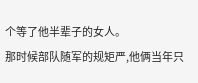个等了他半辈子的女人。
那时候部队随军的规矩严,他俩当年只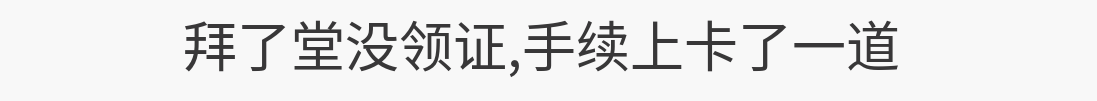拜了堂没领证,手续上卡了一道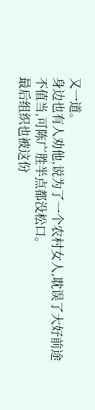又一道。
身边也有人劝他,说为了一个农村女人,耽误了大好前途不值当,可陈广胜半点都没松口。
最后组织也被这份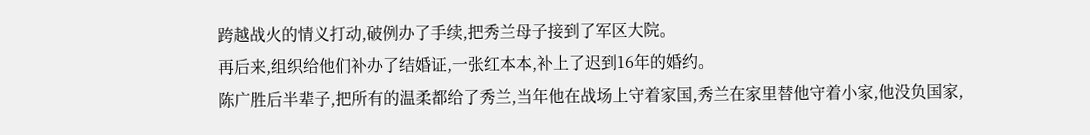跨越战火的情义打动,破例办了手续,把秀兰母子接到了军区大院。
再后来,组织给他们补办了结婚证,一张红本本,补上了迟到16年的婚约。
陈广胜后半辈子,把所有的温柔都给了秀兰,当年他在战场上守着家国,秀兰在家里替他守着小家,他没负国家,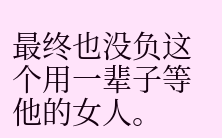最终也没负这个用一辈子等他的女人。